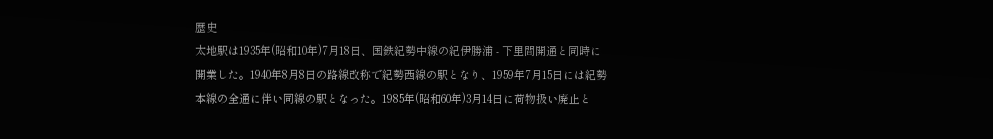歴史
太地駅は1935年(昭和10年)7月18日、国鉄紀勢中線の紀伊勝浦 - 下里間開通と同時に開業した。1940年8月8日の路線改称で紀勢西線の駅となり、1959年7月15日には紀勢本線の全通に伴い同線の駅となった。1985年(昭和60年)3月14日に荷物扱い廃止と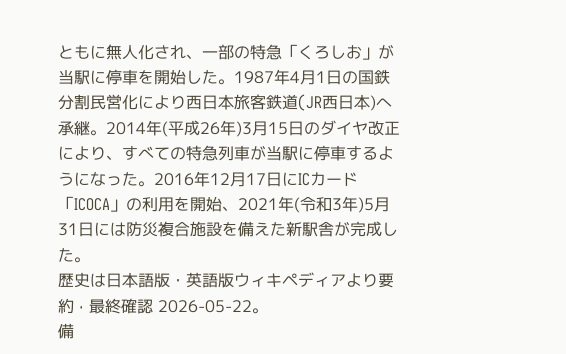ともに無人化され、一部の特急「くろしお」が当駅に停車を開始した。1987年4月1日の国鉄分割民営化により西日本旅客鉄道(JR西日本)へ承継。2014年(平成26年)3月15日のダイヤ改正により、すべての特急列車が当駅に停車するようになった。2016年12月17日にICカード「ICOCA」の利用を開始、2021年(令和3年)5月31日には防災複合施設を備えた新駅舎が完成した。
歴史は日本語版・英語版ウィキペディアより要約 · 最終確認 2026-05-22。
備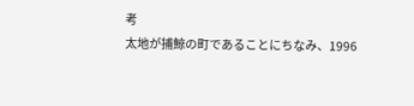考
太地が捕鯨の町であることにちなみ、1996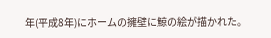年(平成8年)にホームの擁壁に鯨の絵が描かれた。